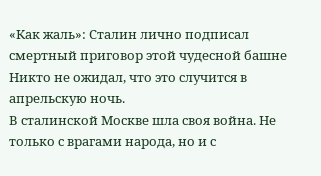«Как жаль»: Сталин лично подписал смертный приговор этой чудесной башне
Никто не ожидал, что это случится в апрельскую ночь.
В сталинской Москве шла своя война. Не только с врагами народа, но и с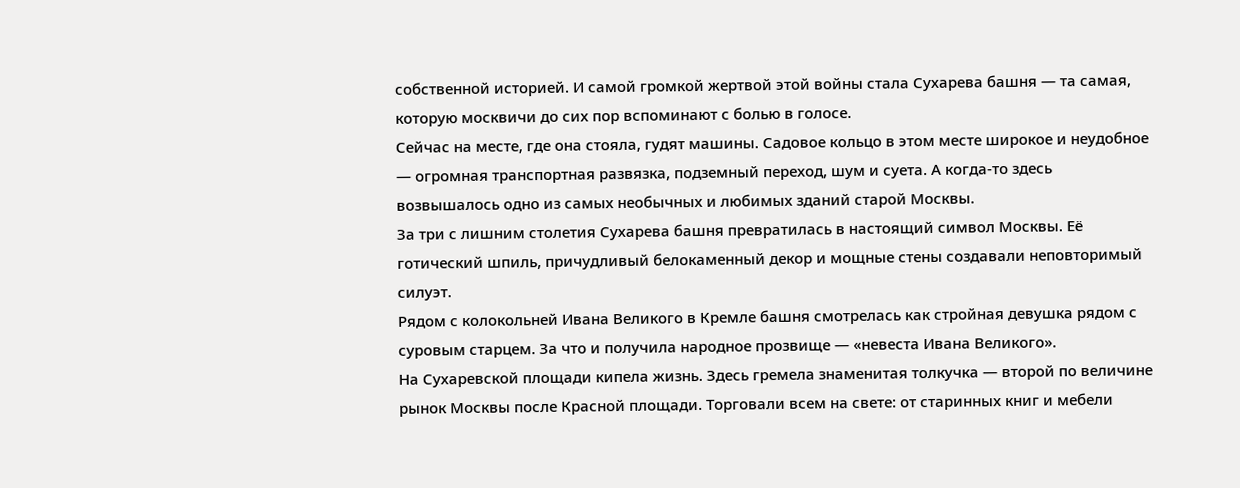собственной историей. И самой громкой жертвой этой войны стала Сухарева башня — та самая, которую москвичи до сих пор вспоминают с болью в голосе.
Сейчас на месте, где она стояла, гудят машины. Садовое кольцо в этом месте широкое и неудобное — огромная транспортная развязка, подземный переход, шум и суета. А когда-то здесь возвышалось одно из самых необычных и любимых зданий старой Москвы.
За три с лишним столетия Сухарева башня превратилась в настоящий символ Москвы. Её готический шпиль, причудливый белокаменный декор и мощные стены создавали неповторимый силуэт.
Рядом с колокольней Ивана Великого в Кремле башня смотрелась как стройная девушка рядом с суровым старцем. За что и получила народное прозвище — «невеста Ивана Великого».
На Сухаревской площади кипела жизнь. Здесь гремела знаменитая толкучка — второй по величине рынок Москвы после Красной площади. Торговали всем на свете: от старинных книг и мебели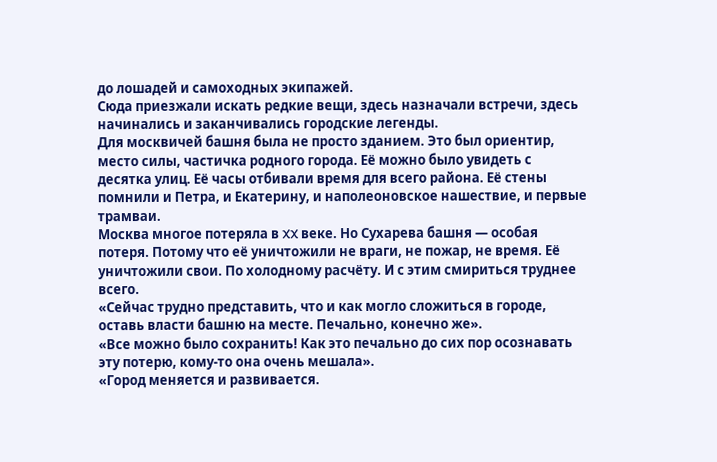до лошадей и самоходных экипажей.
Сюда приезжали искать редкие вещи, здесь назначали встречи, здесь начинались и заканчивались городские легенды.
Для москвичей башня была не просто зданием. Это был ориентир, место силы, частичка родного города. Её можно было увидеть с десятка улиц. Её часы отбивали время для всего района. Её стены помнили и Петра, и Екатерину, и наполеоновское нашествие, и первые трамваи.
Москва многое потеряла в XX веке. Но Сухарева башня — особая потеря. Потому что её уничтожили не враги, не пожар, не время. Её уничтожили свои. По холодному расчёту. И с этим смириться труднее всего.
«Сейчас трудно представить, что и как могло сложиться в городе, оставь власти башню на месте. Печально, конечно же».
«Все можно было сохранить! Как это печально до сих пор осознавать эту потерю, кому-то она очень мешала».
«Город меняется и развивается.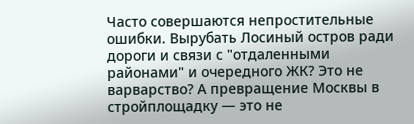Часто совершаются непростительные ошибки. Вырубать Лосиный остров ради дороги и связи с "отдаленными районами" и очередного ЖК? Это не варварство? А превращение Москвы в стройплощадку — это не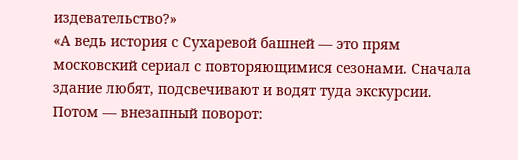издевательство?»
«А ведь история с Сухаревой башней — это прям московский сериал с повторяющимися сезонами. Сначала здание любят, подсвечивают и водят туда экскурсии. Потом — внезапный поворот: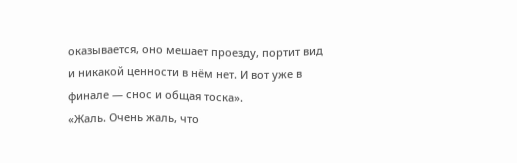оказывается, оно мешает проезду, портит вид и никакой ценности в нём нет. И вот уже в финале — снос и общая тоска».
«Жаль. Очень жаль, что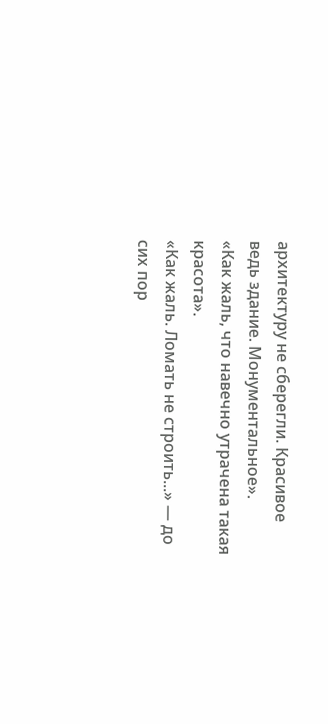архитектуру не сберегли. Красивое ведь здание. Монументальное».
«Как жаль, что навечно утрачена такая красота».
«Как жаль. Ломать не строить...» — до сих пор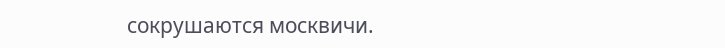сокрушаются москвичи.